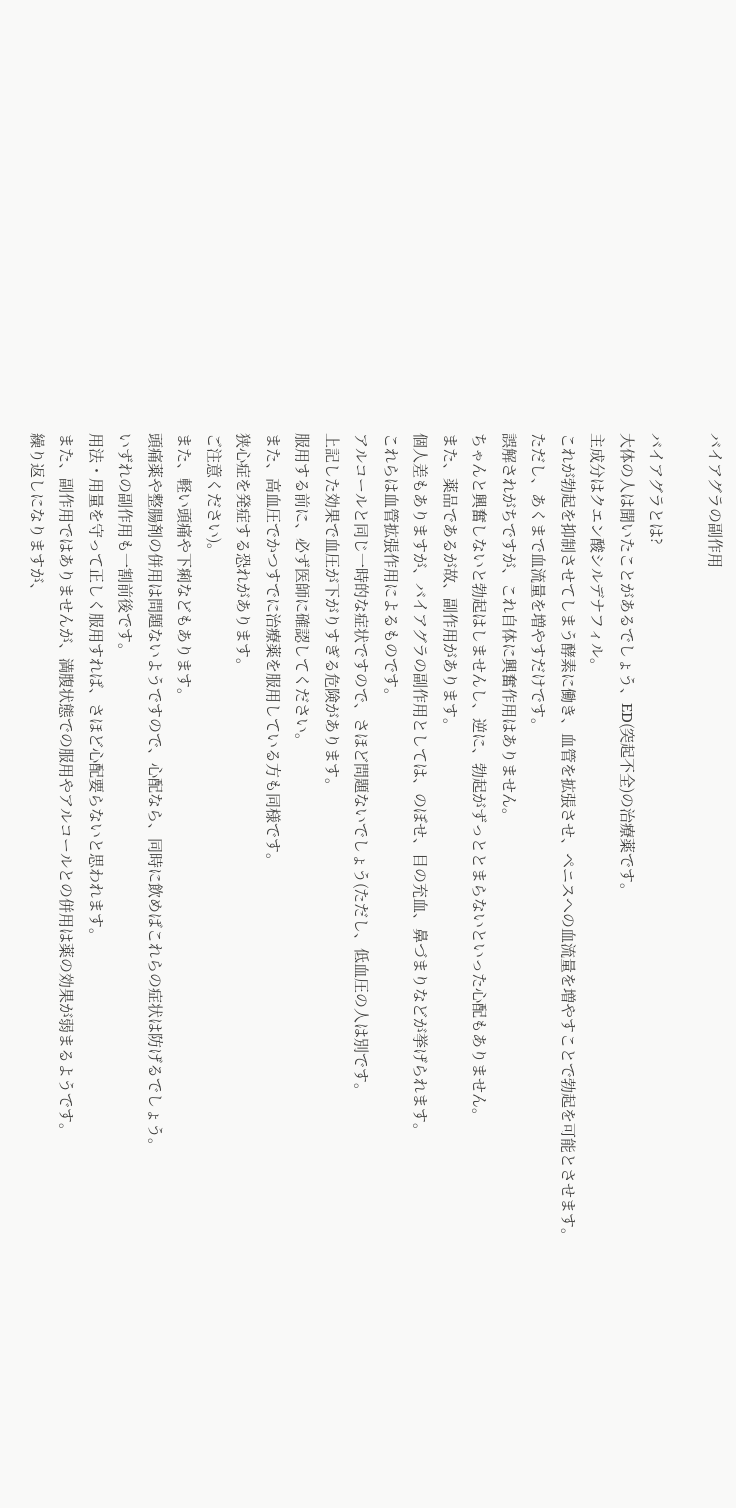バイアグラの副作用

バイアグラとは?
大体の人は聞いたことがあるでしょう、ED(突起不全)の治療薬です。
主成分はクエン酸シルデナフィル。
これが勃起を抑制させてしまう酵素に働き、血管を拡張させ、ペニスへの血流量を増やすことで勃起を可能とさせます。
ただし、あくまで血流量を増やすだけです。
誤解されがちですが、これ自体に興奮作用はありません。
ちゃんと興奮しないと勃起はしませんし、逆に、勃起がずっととまらないといった心配もありません。
また、薬品であるが故、副作用があります。
個人差もありますが、バイアグラの副作用としては、のぼせ、目の充血、鼻づまりなどが挙げられます。
これらは血管拡張作用によるものです。
アルコールと同じ一時的な症状ですので、さほど問題ないでしょう(ただし、低血圧の人は別です。
上記した効果で血圧が下がりすぎる危険があります。
服用する前に、必ず医師に確認してください。
また、高血圧でかつすでに治療薬を服用している方も同様です。
狭心症を発症する恐れがあります。
ご注意ください)。
また、軽い頭痛や下痢などもあります。
頭痛薬や整腸剤の併用は問題ないようですので、心配なら、同時に飲めばこれらの症状は防げるでしょう。
いずれの副作用も一割前後です。
用法・用量を守って正しく服用すれば、さほど心配要らないと思われます。
また、副作用ではありませんが、満腹状態での服用やアルコールとの併用は薬の効果が弱まるようです。
繰り返しになりますが、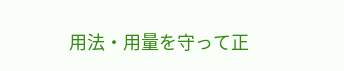用法・用量を守って正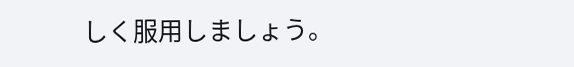しく服用しましょう。